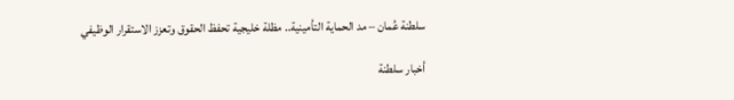سلطنة عُمان – مد الحماية التأمينية.. مظلة خليجية تحفظ الحقوق وتعزز الاستقرار الوظيفي

أخبار سلطنة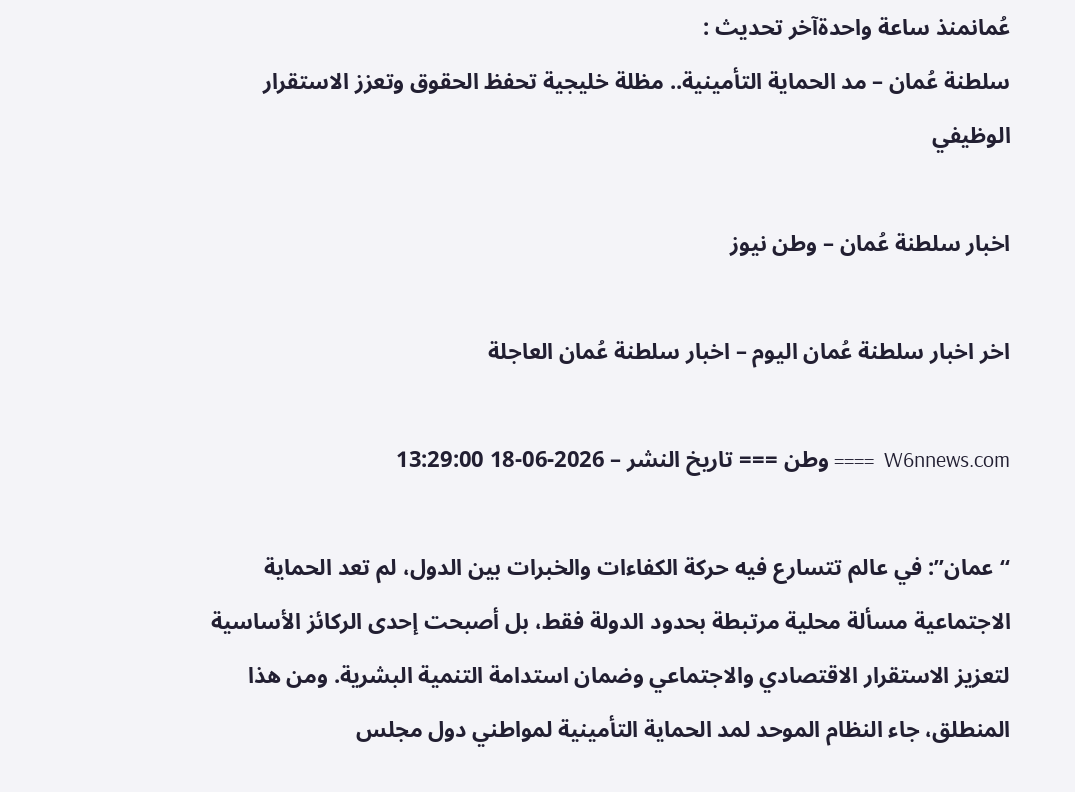عُمانمنذ ساعة واحدةآخر تحديث :
سلطنة عُمان – مد الحماية التأمينية.. مظلة خليجية تحفظ الحقوق وتعزز الاستقرار الوظيفي

اخبار سلطنة عُمان – وطن نيوز

اخر اخبار سلطنة عُمان اليوم – اخبار سلطنة عُمان العاجلة

W6nnews.com  ==== وطن === تاريخ النشر – 2026-06-18 13:29:00

“عمان”: في عالم تتسارع فيه حركة الكفاءات والخبرات بين الدول، لم تعد الحماية الاجتماعية مسألة محلية مرتبطة بحدود الدولة فقط، بل أصبحت إحدى الركائز الأساسية لتعزيز الاستقرار الاقتصادي والاجتماعي وضمان استدامة التنمية البشرية. ومن هذا المنطلق، جاء النظام الموحد لمد الحماية التأمينية لمواطني دول مجلس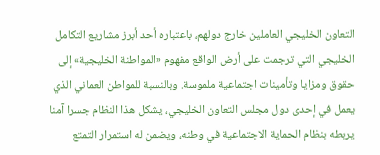التعاون الخليجي العاملين خارج دولهم، باعتباره أحد أبرز مشاريع التكامل الخليجي التي ترجمت على أرض الواقع مفهوم «المواطنة الخليجية» إلى حقوق ومزايا وتأمينات اجتماعية ملموسة. وبالنسبة للمواطن العماني الذي يعمل في إحدى دول مجلس التعاون الخليجي، يشكل هذا النظام جسرا آمنا يربطه بنظام الحماية الاجتماعية في وطنه، ويضمن له استمرار التمتع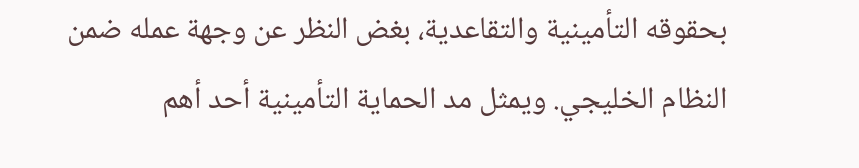بحقوقه التأمينية والتقاعدية، بغض النظر عن وجهة عمله ضمن النظام الخليجي. ويمثل مد الحماية التأمينية أحد أهم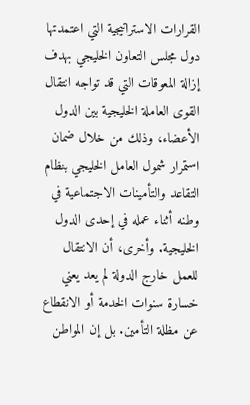القرارات الاستراتيجية التي اعتمدتها دول مجلس التعاون الخليجي بهدف إزالة المعوقات التي قد تواجه انتقال القوى العاملة الخليجية بين الدول الأعضاء، وذلك من خلال ضمان استمرار شمول العامل الخليجي بنظام التقاعد والتأمينات الاجتماعية في وطنه أثناء عمله في إحدى الدول الخليجية. وأخرى، أن الانتقال للعمل خارج الدولة لم يعد يعني خسارة سنوات الخدمة أو الانقطاع عن مظلة التأمين. بل إن المواطن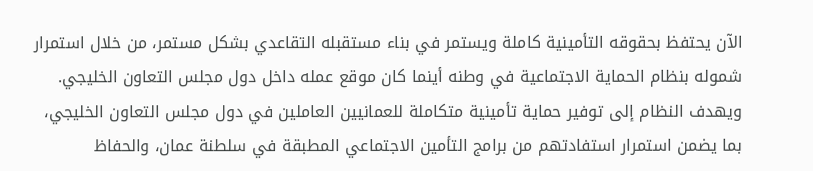الآن يحتفظ بحقوقه التأمينية كاملة ويستمر في بناء مستقبله التقاعدي بشكل مستمر، من خلال استمرار شموله بنظام الحماية الاجتماعية في وطنه أينما كان موقع عمله داخل دول مجلس التعاون الخليجي. ويهدف النظام إلى توفير حماية تأمينية متكاملة للعمانيين العاملين في دول مجلس التعاون الخليجي، بما يضمن استمرار استفادتهم من برامج التأمين الاجتماعي المطبقة في سلطنة عمان، والحفاظ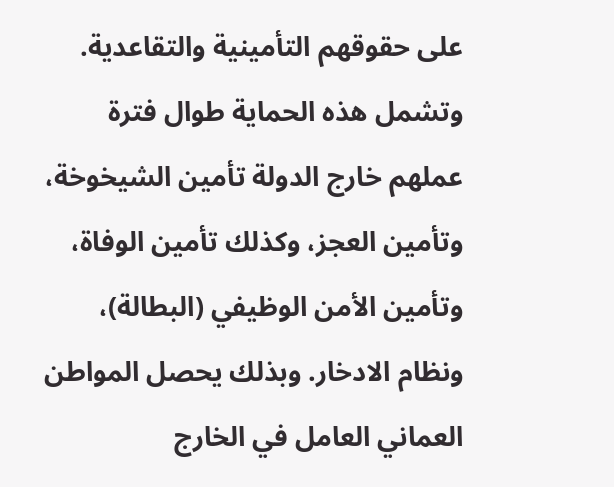على حقوقهم التأمينية والتقاعدية. وتشمل هذه الحماية طوال فترة عملهم خارج الدولة تأمين الشيخوخة، وتأمين العجز، وكذلك تأمين الوفاة، وتأمين الأمن الوظيفي (البطالة)، ونظام الادخار. وبذلك يحصل المواطن العماني العامل في الخارج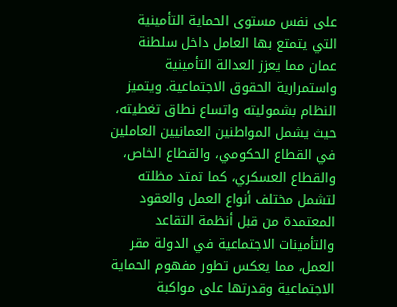على نفس مستوى الحماية التأمينية التي يتمتع بها العامل داخل سلطنة عمان مما يعزز العدالة التأمينية واستمرارية الحقوق الاجتماعية. ويتميز النظام بشموليته واتساع نطاق تغطيته، حيث يشمل المواطنين العمانيين العاملين في القطاع الحكومي، والقطاع الخاص، والقطاع العسكري، كما تمتد مظلته لتشمل مختلف أنواع العمل والعقود المعتمدة من قبل أنظمة التقاعد والتأمينات الاجتماعية في الدولة مقر العمل، مما يعكس تطور مفهوم الحماية الاجتماعية وقدرتها على مواكبة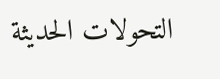التحولات الحديثة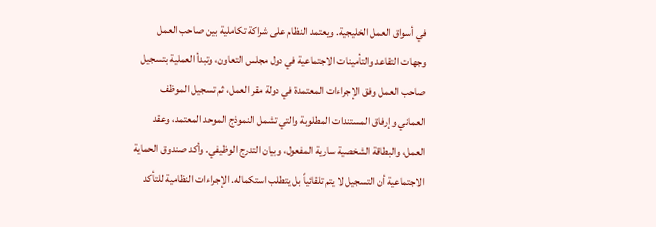في أسواق العمل الخليجية. ويعتمد النظام على شراكة تكاملية بين صاحب العمل وجهات التقاعد والتأمينات الاجتماعية في دول مجلس التعاون، وتبدأ العملية بتسجيل صاحب العمل وفق الإجراءات المعتمدة في دولة مقر العمل، ثم تسجيل الموظف العماني وإرفاق المستندات المطلوبة والتي تشمل النموذج الموحد المعتمد، وعقد العمل، والبطاقة الشخصية سارية المفعول، وبيان التدرج الوظيفي. وأكد صندوق الحماية الاجتماعية أن التسجيل لا يتم تلقائياً بل يتطلب استكماله. الإجراءات النظامية للتأكد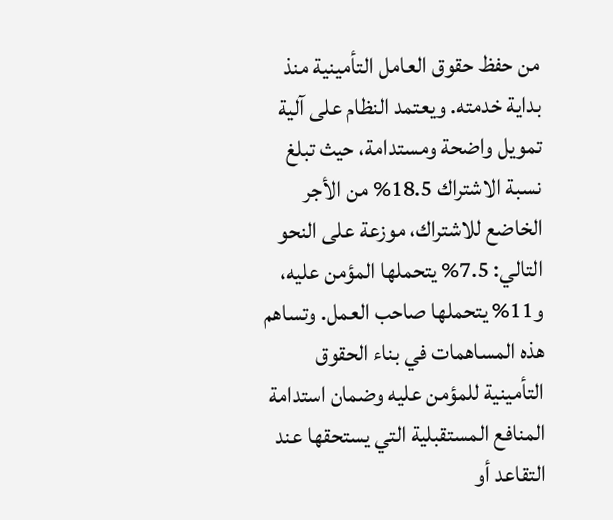من حفظ حقوق العامل التأمينية منذ بداية خدمته. ويعتمد النظام على آلية تمويل واضحة ومستدامة، حيث تبلغ نسبة الاشتراك 18.5% من الأجر الخاضع للاشتراك، موزعة على النحو التالي: 7.5% يتحملها المؤمن عليه، و11% يتحملها صاحب العمل. وتساهم هذه المساهمات في بناء الحقوق التأمينية للمؤمن عليه وضمان استدامة المنافع المستقبلية التي يستحقها عند التقاعد أو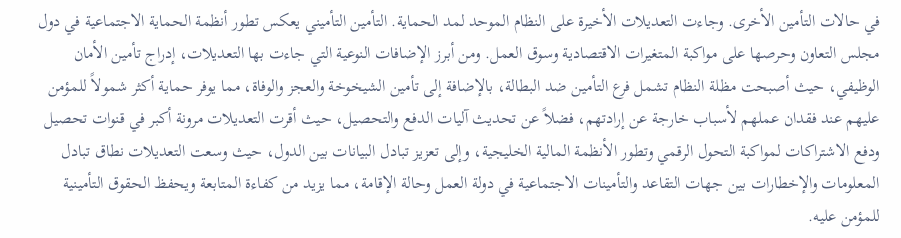في حالات التأمين الأخرى. وجاءت التعديلات الأخيرة على النظام الموحد لمد الحماية. التأمين التأميني يعكس تطور أنظمة الحماية الاجتماعية في دول مجلس التعاون وحرصها على مواكبة المتغيرات الاقتصادية وسوق العمل. ومن أبرز الإضافات النوعية التي جاءت بها التعديلات، إدراج تأمين الأمان الوظيفي، حيث أصبحت مظلة النظام تشمل فرع التأمين ضد البطالة، بالإضافة إلى تأمين الشيخوخة والعجز والوفاة، مما يوفر حماية أكثر شمولاً للمؤمن عليهم عند فقدان عملهم لأسباب خارجة عن إرادتهم، فضلاً عن تحديث آليات الدفع والتحصيل، حيث أقرت التعديلات مرونة أكبر في قنوات تحصيل ودفع الاشتراكات لمواكبة التحول الرقمي وتطور الأنظمة المالية الخليجية، وإلى تعزيز تبادل البيانات بين الدول، حيث وسعت التعديلات نطاق تبادل المعلومات والإخطارات بين جهات التقاعد والتأمينات الاجتماعية في دولة العمل وحالة الإقامة، مما يزيد من كفاءة المتابعة ويحفظ الحقوق التأمينية للمؤمن عليه.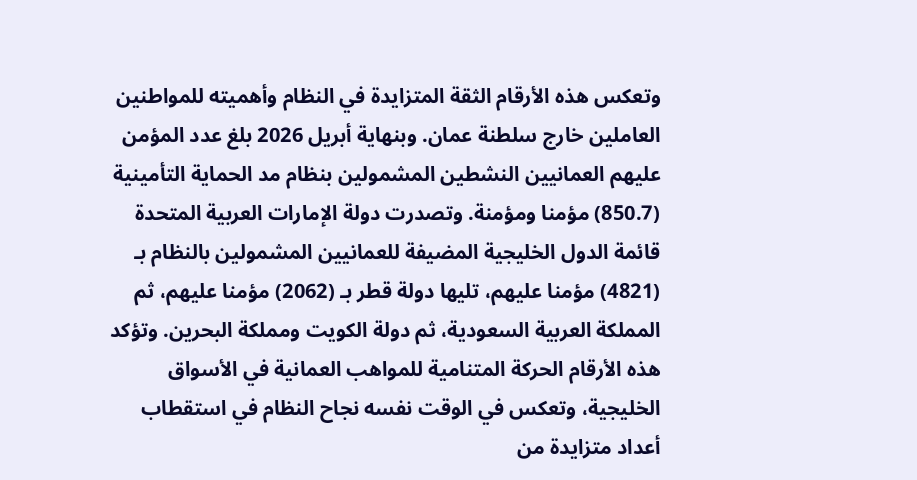وتعكس هذه الأرقام الثقة المتزايدة في النظام وأهميته للمواطنين العاملين خارج سلطنة عمان. وبنهاية أبريل 2026 بلغ عدد المؤمن عليهم العمانيين النشطين المشمولين بنظام مد الحماية التأمينية (850.7) مؤمنا ومؤمنة. وتصدرت دولة الإمارات العربية المتحدة قائمة الدول الخليجية المضيفة للعمانيين المشمولين بالنظام بـ (4821) مؤمنا عليهم، تليها دولة قطر بـ (2062) مؤمنا عليهم، ثم المملكة العربية السعودية، ثم دولة الكويت ومملكة البحرين. وتؤكد هذه الأرقام الحركة المتنامية للمواهب العمانية في الأسواق الخليجية، وتعكس في الوقت نفسه نجاح النظام في استقطاب أعداد متزايدة من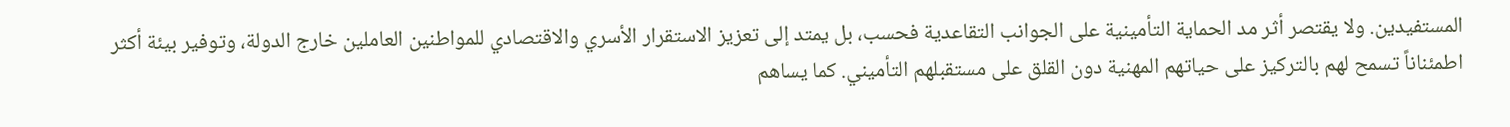المستفيدين. ولا يقتصر أثر مد الحماية التأمينية على الجوانب التقاعدية فحسب، بل يمتد إلى تعزيز الاستقرار الأسري والاقتصادي للمواطنين العاملين خارج الدولة، وتوفير بيئة أكثر اطمئناناً تسمح لهم بالتركيز على حياتهم المهنية دون القلق على مستقبلهم التأميني. كما يساهم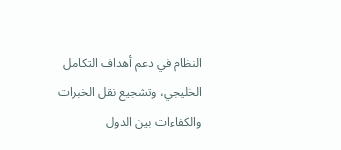النظام في دعم أهداف التكامل الخليجي، وتشجيع نقل الخبرات والكفاءات بين الدول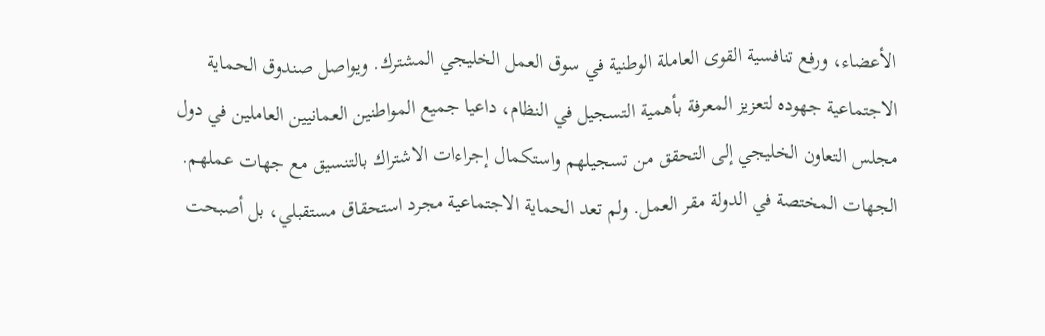الأعضاء، ورفع تنافسية القوى العاملة الوطنية في سوق العمل الخليجي المشترك. ويواصل صندوق الحماية الاجتماعية جهوده لتعزيز المعرفة بأهمية التسجيل في النظام، داعيا جميع المواطنين العمانيين العاملين في دول مجلس التعاون الخليجي إلى التحقق من تسجيلهم واستكمال إجراءات الاشتراك بالتنسيق مع جهات عملهم. الجهات المختصة في الدولة مقر العمل. ولم تعد الحماية الاجتماعية مجرد استحقاق مستقبلي، بل أصبحت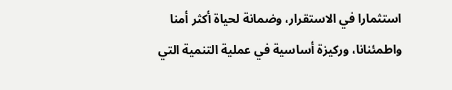استثمارا في الاستقرار، وضمانة لحياة أكثر أمنا واطمئنانا، وركيزة أساسية في عملية التنمية التي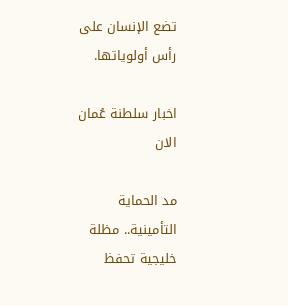تضع الإنسان على رأس أولوياتها.

اخبار سلطنة عُمان الان

مد الحماية التأمينية.. مظلة خليجية تحفظ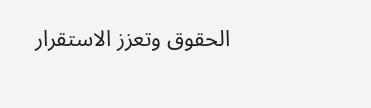الحقوق وتعزز الاستقرار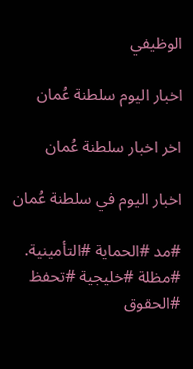الوظيفي

اخبار اليوم سلطنة عُمان

اخر اخبار سلطنة عُمان

اخبار اليوم في سلطنة عُمان

#مد #الحماية #التأمينية. #مظلة #خليجية #تحفظ #الحقوق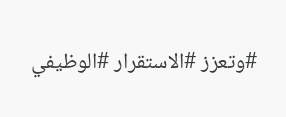#وتعزز #الاستقرار #الوظيفي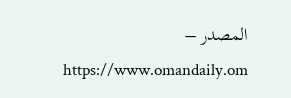المصدر – https://www.omandaily.om